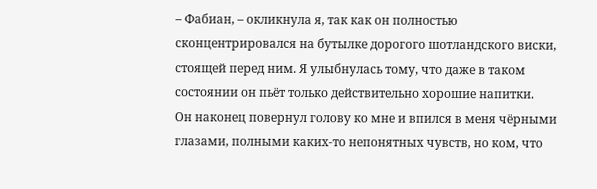– Фабиан, – окликнула я, так как он полностью сконцентрировался на бутылке дорогого шотландского виски, стоящей перед ним. Я улыбнулась тому, что даже в таком состоянии он пьёт только действительно хорошие напитки.
Он наконец повернул голову ко мне и впился в меня чёрными глазами, полными каких-то непонятных чувств, но ком, что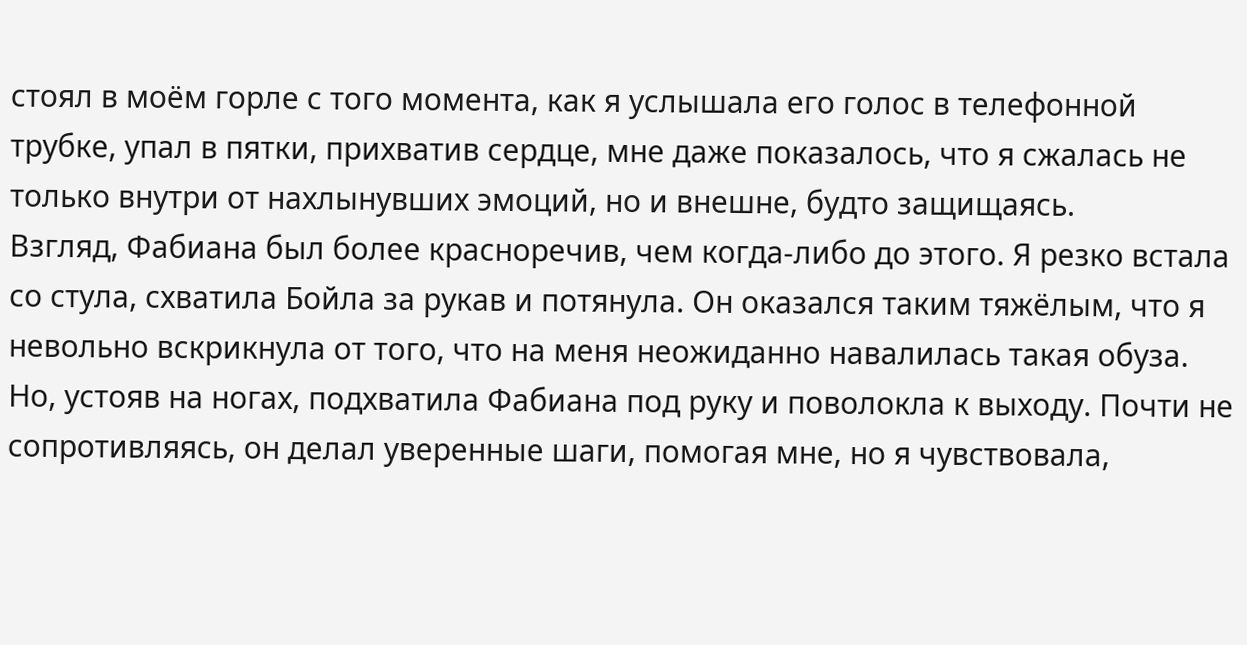стоял в моём горле с того момента, как я услышала его голос в телефонной трубке, упал в пятки, прихватив сердце, мне даже показалось, что я сжалась не только внутри от нахлынувших эмоций, но и внешне, будто защищаясь.
Взгляд, Фабиана был более красноречив, чем когда-либо до этого. Я резко встала со стула, схватила Бойла за рукав и потянула. Он оказался таким тяжёлым, что я невольно вскрикнула от того, что на меня неожиданно навалилась такая обуза. Но, устояв на ногах, подхватила Фабиана под руку и поволокла к выходу. Почти не сопротивляясь, он делал уверенные шаги, помогая мне, но я чувствовала,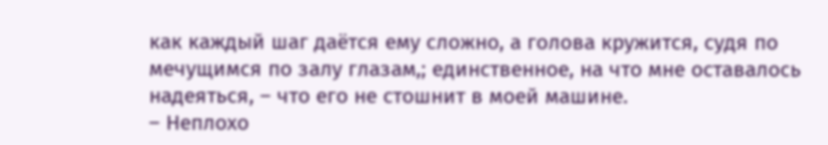как каждый шаг даётся ему сложно, а голова кружится, судя по мечущимся по залу глазам,; единственное, на что мне оставалось надеяться, – что его не стошнит в моей машине.
– Неплохо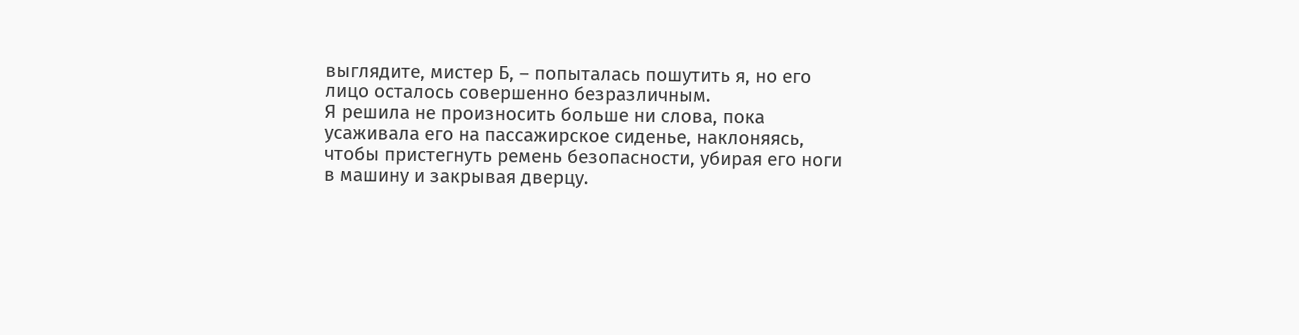выглядите, мистер Б, – попыталась пошутить я, но его лицо осталось совершенно безразличным.
Я решила не произносить больше ни слова, пока усаживала его на пассажирское сиденье, наклоняясь, чтобы пристегнуть ремень безопасности, убирая его ноги в машину и закрывая дверцу.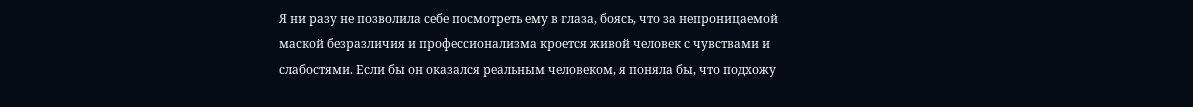Я ни разу не позволила себе посмотреть ему в глаза, боясь, что за непроницаемой маской безразличия и профессионализма кроется живой человек с чувствами и слабостями. Если бы он оказался реальным человеком, я поняла бы, что подхожу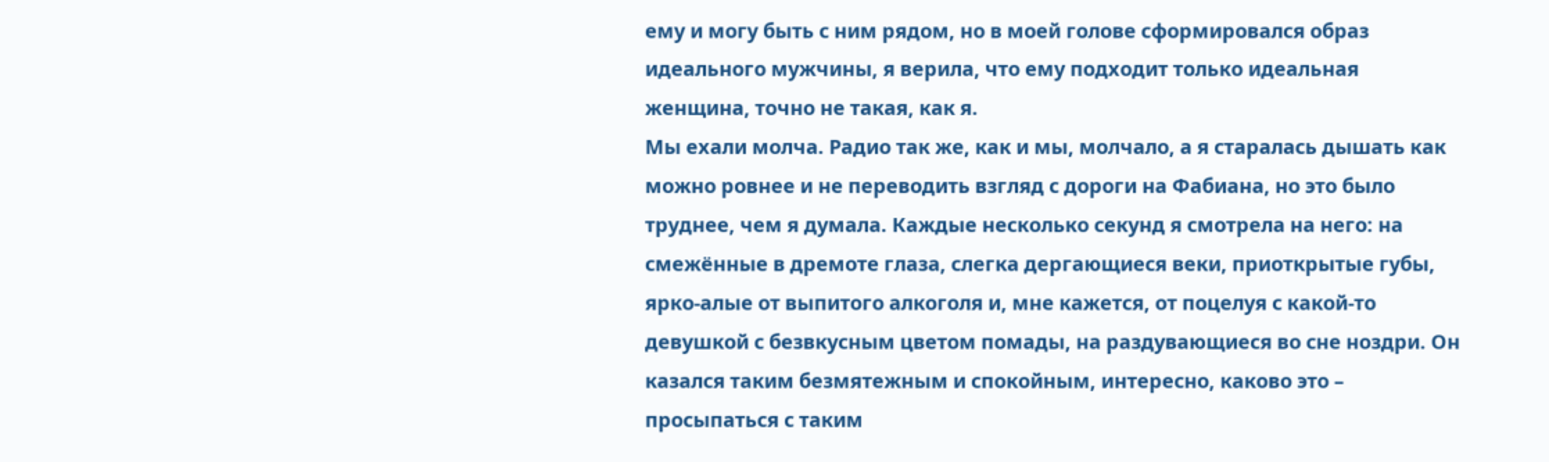ему и могу быть с ним рядом, но в моей голове сформировался образ идеального мужчины, я верила, что ему подходит только идеальная женщина, точно не такая, как я.
Мы ехали молча. Радио так же, как и мы, молчало, а я старалась дышать как можно ровнее и не переводить взгляд с дороги на Фабиана, но это было труднее, чем я думала. Каждые несколько секунд я смотрела на него: на смежённые в дремоте глаза, слегка дергающиеся веки, приоткрытые губы, ярко-алые от выпитого алкоголя и, мне кажется, от поцелуя с какой-то девушкой с безвкусным цветом помады, на раздувающиеся во сне ноздри. Он казался таким безмятежным и спокойным, интересно, каково это – просыпаться с таким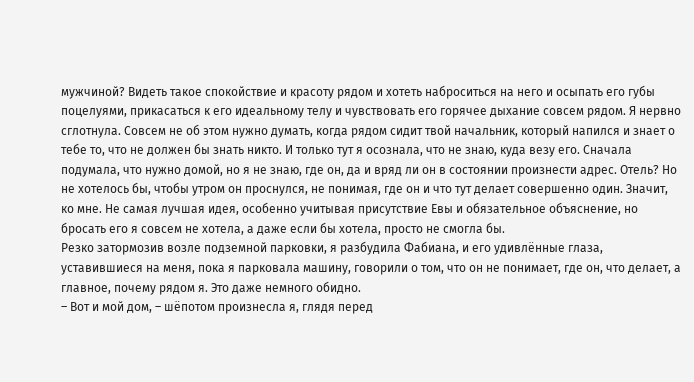мужчиной? Видеть такое спокойствие и красоту рядом и хотеть наброситься на него и осыпать его губы поцелуями, прикасаться к его идеальному телу и чувствовать его горячее дыхание совсем рядом. Я нервно сглотнула. Совсем не об этом нужно думать, когда рядом сидит твой начальник, который напился и знает о тебе то, что не должен бы знать никто. И только тут я осознала, что не знаю, куда везу его. Сначала подумала, что нужно домой, но я не знаю, где он, да и вряд ли он в состоянии произнести адрес. Отель? Но не хотелось бы, чтобы утром он проснулся, не понимая, где он и что тут делает совершенно один. Значит, ко мне. Не самая лучшая идея, особенно учитывая присутствие Евы и обязательное объяснение, но бросать его я совсем не хотела, а даже если бы хотела, просто не смогла бы.
Резко затормозив возле подземной парковки, я разбудила Фабиана, и его удивлённые глаза, уставившиеся на меня, пока я парковала машину, говорили о том, что он не понимает, где он, что делает, а главное, почему рядом я. Это даже немного обидно.
– Вот и мой дом, – шёпотом произнесла я, глядя перед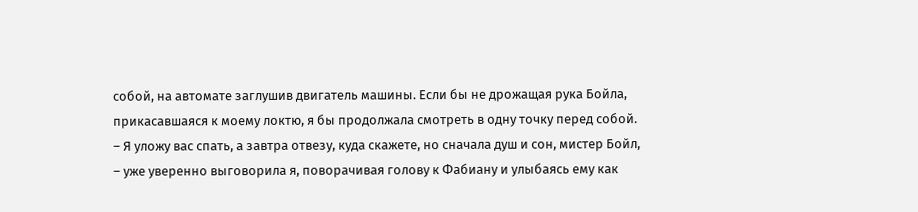собой, на автомате заглушив двигатель машины. Если бы не дрожащая рука Бойла, прикасавшаяся к моему локтю, я бы продолжала смотреть в одну точку перед собой.
– Я уложу вас спать, а завтра отвезу, куда скажете, но сначала душ и сон, мистер Бойл, – уже уверенно выговорила я, поворачивая голову к Фабиану и улыбаясь ему как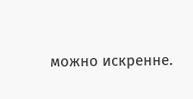можно искренне.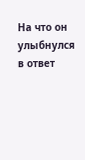На что он улыбнулся в ответ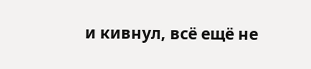и кивнул, всё ещё не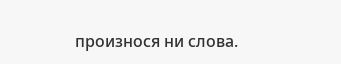произнося ни слова.